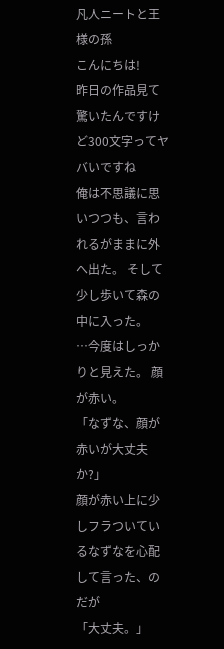凡人ニートと王様の孫
こんにちは!
昨日の作品見て驚いたんですけど300文字ってヤバいですね
俺は不思議に思いつつも、言われるがままに外へ出た。 そして少し歩いて森の中に入った。
…今度はしっかりと見えた。 顔が赤い。
「なずな、顔が赤いが大丈夫か?」
顔が赤い上に少しフラついているなずなを心配して言った、のだが
「大丈夫。」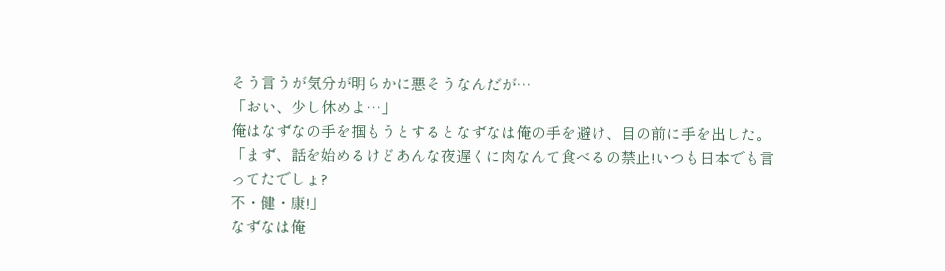そう言うが気分が明らかに悪そうなんだが…
「おい、少し休めよ…」
俺はなずなの手を掴もうとするとなずなは俺の手を避け、目の前に手を出した。
「まず、話を始めるけどあんな夜遅くに肉なんて食べるの禁止!いつも日本でも言ってたでしょ?
不・健・康!」
なずなは俺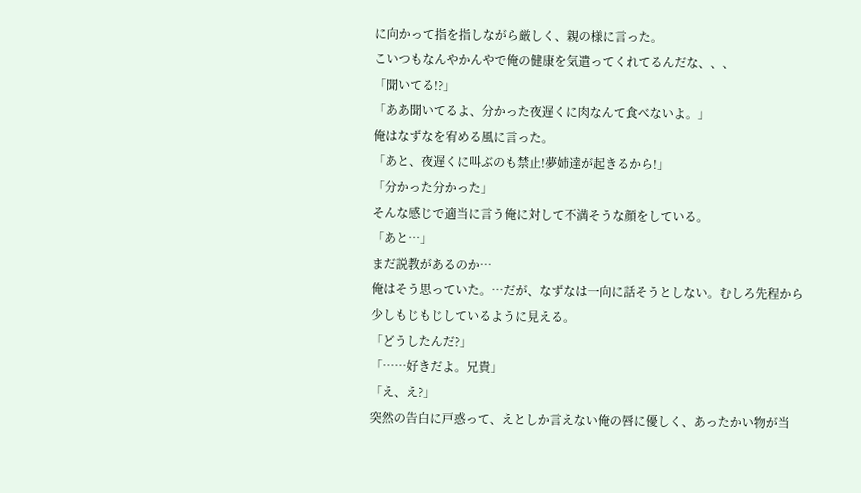に向かって指を指しながら厳しく、親の様に言った。
こいつもなんやかんやで俺の健康を気遣ってくれてるんだな、、、
「聞いてる!?」
「ああ聞いてるよ、分かった夜遅くに肉なんて食べないよ。」
俺はなずなを宥める風に言った。
「あと、夜遅くに叫ぶのも禁止!夢姉達が起きるから!」
「分かった分かった」
そんな感じで適当に言う俺に対して不満そうな顔をしている。
「あと…」
まだ説教があるのか…
俺はそう思っていた。…だが、なずなは一向に話そうとしない。むしろ先程から少しもじもじしているように見える。
「どうしたんだ?」
「……好きだよ。兄貴」
「え、え?」
突然の告白に戸惑って、えとしか言えない俺の唇に優しく、あったかい物が当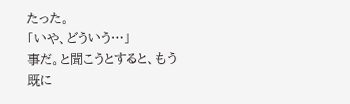たった。
「いや、どういう…」
事だ。と聞こうとすると、もう既に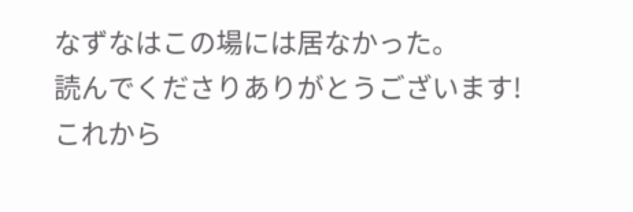なずなはこの場には居なかった。
読んでくださりありがとうございます!
これから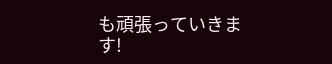も頑張っていきます!